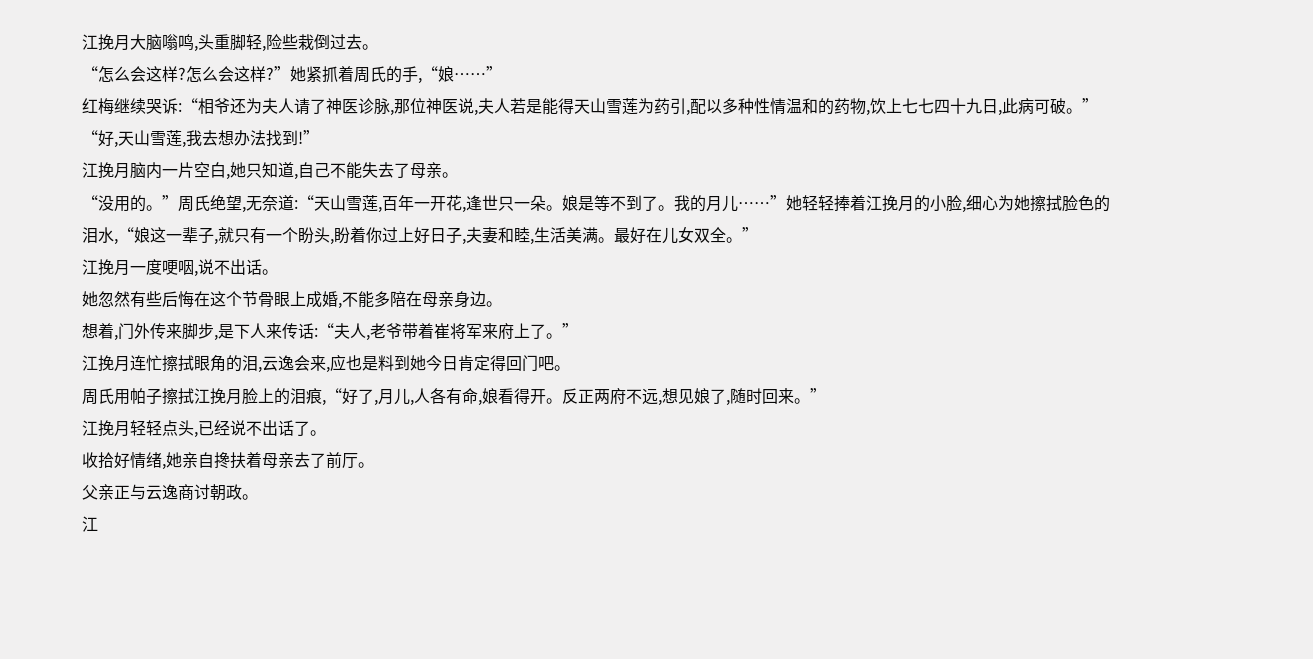江挽月大脑嗡鸣,头重脚轻,险些栽倒过去。
“怎么会这样?怎么会这样?”她紧抓着周氏的手,“娘……”
红梅继续哭诉:“相爷还为夫人请了神医诊脉,那位神医说,夫人若是能得天山雪莲为药引,配以多种性情温和的药物,饮上七七四十九日,此病可破。”
“好,天山雪莲,我去想办法找到!”
江挽月脑内一片空白,她只知道,自己不能失去了母亲。
“没用的。”周氏绝望,无奈道:“天山雪莲,百年一开花,逢世只一朵。娘是等不到了。我的月儿……”她轻轻捧着江挽月的小脸,细心为她擦拭脸色的泪水,“娘这一辈子,就只有一个盼头,盼着你过上好日子,夫妻和睦,生活美满。最好在儿女双全。”
江挽月一度哽咽,说不出话。
她忽然有些后悔在这个节骨眼上成婚,不能多陪在母亲身边。
想着,门外传来脚步,是下人来传话:“夫人,老爷带着崔将军来府上了。”
江挽月连忙擦拭眼角的泪,云逸会来,应也是料到她今日肯定得回门吧。
周氏用帕子擦拭江挽月脸上的泪痕,“好了,月儿,人各有命,娘看得开。反正两府不远,想见娘了,随时回来。”
江挽月轻轻点头,已经说不出话了。
收拾好情绪,她亲自搀扶着母亲去了前厅。
父亲正与云逸商讨朝政。
江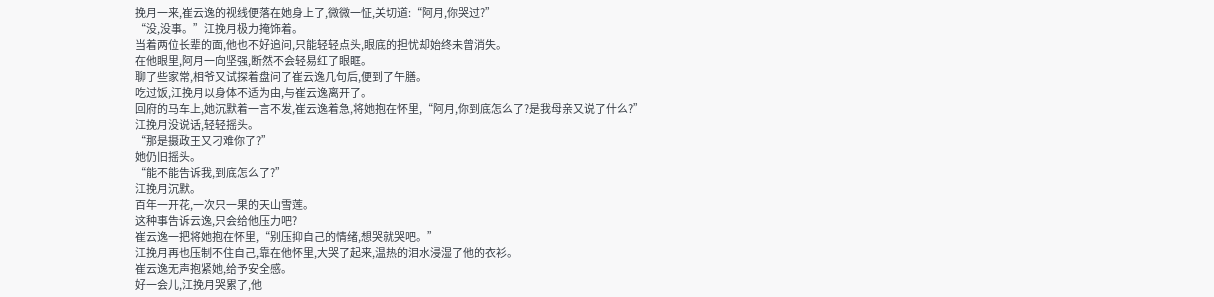挽月一来,崔云逸的视线便落在她身上了,微微一怔,关切道:“阿月,你哭过?”
“没,没事。”江挽月极力掩饰着。
当着两位长辈的面,他也不好追问,只能轻轻点头,眼底的担忧却始终未曾消失。
在他眼里,阿月一向坚强,断然不会轻易红了眼眶。
聊了些家常,相爷又试探着盘问了崔云逸几句后,便到了午膳。
吃过饭,江挽月以身体不适为由,与崔云逸离开了。
回府的马车上,她沉默着一言不发,崔云逸着急,将她抱在怀里,“阿月,你到底怎么了?是我母亲又说了什么?”
江挽月没说话,轻轻摇头。
“那是摄政王又刁难你了?”
她仍旧摇头。
“能不能告诉我,到底怎么了?”
江挽月沉默。
百年一开花,一次只一果的天山雪莲。
这种事告诉云逸,只会给他压力吧?
崔云逸一把将她抱在怀里,“别压抑自己的情绪,想哭就哭吧。”
江挽月再也压制不住自己,靠在他怀里,大哭了起来,温热的泪水浸湿了他的衣衫。
崔云逸无声抱紧她,给予安全感。
好一会儿,江挽月哭累了,他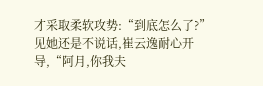才采取柔软攻势:“到底怎么了?”
见她还是不说话,崔云逸耐心开导,“阿月,你我夫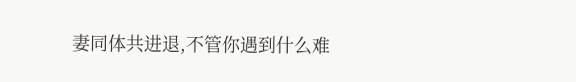妻同体共进退,不管你遇到什么难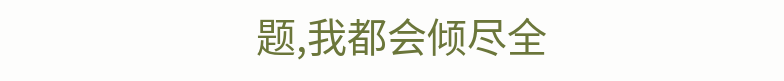题,我都会倾尽全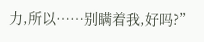力,所以……别瞒着我,好吗?”